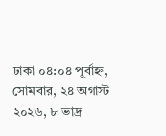ঢাকা ০৪:০৪ পূর্বাহ্ন, সোমবার, ২৪ অগাস্ট ২০২৬, ৮ ভাদ্র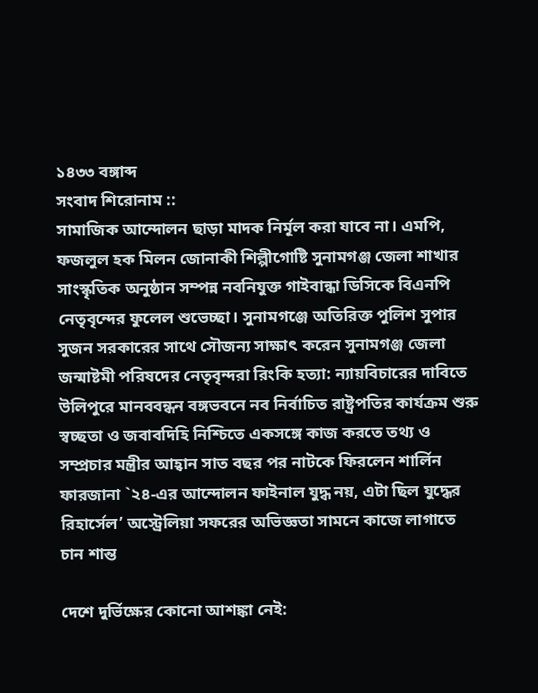১৪৩৩ বঙ্গাব্দ
সংবাদ শিরোনাম ::
সামাজিক আন্দোলন ছাড়া মাদক নির্মূল করা যাবে না। এমপি, ফজলুল হক মিলন জোনাকী শিল্পীগোষ্টি সুনামগঞ্জ জেলা শাখার সাংস্কৃতিক অনুষ্ঠান সম্পন্ন নবনিযুক্ত গাইবান্ধা ডিসিকে বিএনপি নেতৃবৃন্দের ফুলেল শুভেচ্ছা। সুনামগঞ্জে অতিরিক্ত পুলিশ সুপার সুজন সরকারের সাথে সৌজন্য সাক্ষাৎ করেন সুনামগঞ্জ জেলা জন্মাষ্টমী পরিষদের নেতৃবৃন্দরা রিংকি হত্যা: ন্যায়বিচারের দাবিতে উলিপুরে মানববন্ধন বঙ্গভবনে নব নির্বাচিত রাষ্ট্রপতির কার্যক্রম শুরু স্বচ্ছতা ও জবাবদিহি নিশ্চিতে একসঙ্গে কাজ করতে তথ্য ও সম্প্রচার মন্ত্রীর আহ্বান সাত বছর পর নাটকে ফিরলেন শার্লিন ফারজানা `২৪-এর আন্দোলন ফাইনাল যুদ্ধ নয়, এটা ছিল যুদ্ধের রিহার্সেল’ অস্ট্রেলিয়া সফরের অভিজ্ঞতা সামনে কাজে লাগাতে চান শান্ত

দেশে দুর্ভিক্ষের কোনো আশঙ্কা নেই: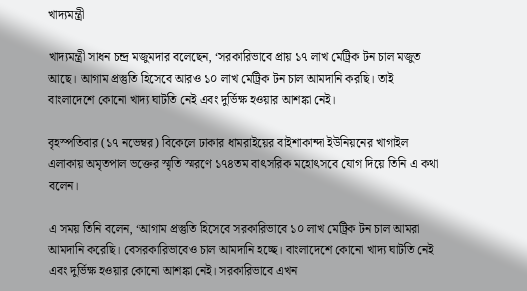খাদ্যমন্ত্রী

খাদ্যমন্ত্রী সাধন চন্দ্র মজুমদার বলেছেন, ‘সরকারিভাবে প্রায় ১৭ লাখ মেট্রিক টন চাল মজুত আছে। আগাম প্রস্তুতি হিসেবে আরও ১০ লাখ মেট্রিক টন চাল আমদানি করছি। তাই বাংলাদেশে কোনো খাদ্য ঘাটতি নেই এবং দুর্ভিক্ষ হওয়ার আশঙ্কা নেই।

বৃহস্পতিবার (১৭ নভেম্বর) বিকেলে ঢাকার ধামরাইয়ের বাইশাকান্দা ইউনিয়নের খাগাইল এলাকায় অমৃতপাল ভক্তের স্মৃতি স্মরণে ১৭৪তম বাৎসরিক মহোৎসবে যোগ দিয়ে তিনি এ কথা বলেন।

এ সময় তিনি বলেন, ‘আগাম প্রস্তুতি হিসেবে সরকারিভাবে ১০ লাখ মেট্রিক টন চাল আমরা আমদানি করেছি। বেসরকারিভাবেও চাল আমদানি হচ্ছে। বাংলাদেশে কোনো খাদ্য ঘাটতি নেই এবং দুর্ভিক্ষ হওয়ার কোনো আশঙ্কা নেই। সরকারিভাবে এখন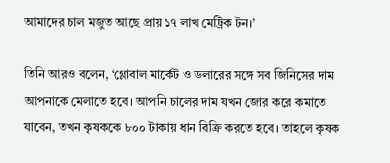আমাদের চাল মজুত আছে প্রায় ১৭ লাখ মেট্রিক টন।’

তিনি আরও বলেন, ‘গ্লোবাল মার্কেট ও ডলারের সঙ্গে সব জিনিসের দাম আপনাকে মেলাতে হবে। আপনি চালের দাম যখন জোর করে কমাতে যাবেন, তখন কৃষককে ৮০০ টাকায় ধান বিক্রি করতে হবে। তাহলে কৃষক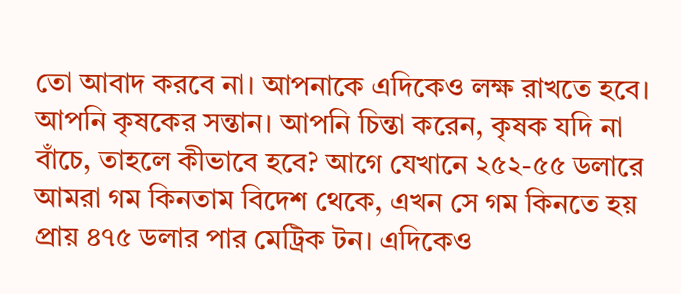তো আবাদ করবে না। আপনাকে এদিকেও লক্ষ রাখতে হবে। আপনি কৃষকের সন্তান। আপনি চিন্তা করেন, কৃষক যদি না বাঁচে, তাহলে কীভাবে হবে? আগে যেখানে ২৫২-৫৫ ডলারে আমরা গম কিনতাম বিদেশ থেকে, এখন সে গম কিনতে হয় প্রায় ৪৭৫ ডলার পার মেট্রিক টন। এদিকেও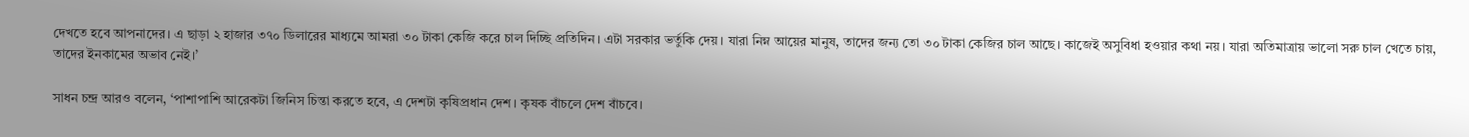দেখতে হবে আপনাদের। এ ছাড়া ২ হাজার ৩৭০ ডিলারের মাধ্যমে আমরা ৩০ টাকা কেজি করে চাল দিচ্ছি প্রতিদিন। এটা সরকার ভর্তুকি দেয়। যারা নিম্ন আয়ের মানুষ, তাদের জন্য তো ৩০ টাকা কেজির চাল আছে। কাজেই অসুবিধা হওয়ার কথা নয়। যারা অতিমাত্রায় ভালো সরু চাল খেতে চায়, তাদের ইনকামের অভাব নেই।’

সাধন চন্দ্র আরও বলেন, ‘পাশাপাশি আরেকটা জিনিস চিন্তা করতে হবে, এ দেশটা কৃষিপ্রধান দেশ। কৃষক বাঁচলে দেশ বাঁচবে।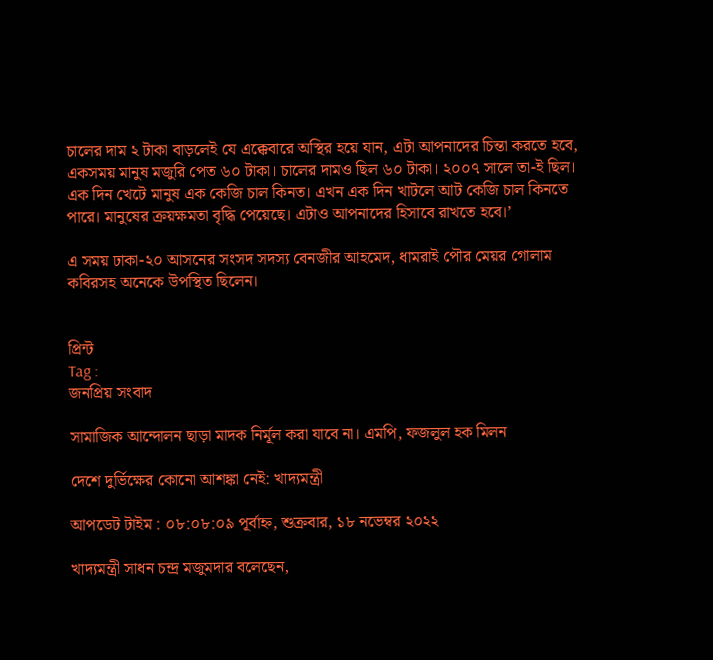চালের দাম ২ টাকা বাড়লেই যে এক্কেবারে অস্থির হয়ে যান, এটা আপনাদের চিন্তা করতে হবে, একসময় মানুষ মজুরি পেত ৬০ টাকা। চালের দামও ছিল ৬০ টাকা। ২০০৭ সালে তা-ই ছিল। এক দিন খেটে মানুষ এক কেজি চাল কিনত। এখন এক দিন খাটলে আট কেজি চাল কিনতে পারে। মানুষের ক্রয়ক্ষমতা বৃদ্ধি পেয়েছে। এটাও আপনাদের হিসাবে রাখতে হবে।’

এ সময় ঢাকা-২০ আসনের সংসদ সদস্য বেনজীর আহমেদ, ধামরাই পৌর মেয়র গোলাম কবিরসহ অনেকে উপস্থিত ছিলেন।


প্রিন্ট
Tag :
জনপ্রিয় সংবাদ

সামাজিক আন্দোলন ছাড়া মাদক নির্মূল করা যাবে না। এমপি, ফজলুল হক মিলন

দেশে দুর্ভিক্ষের কোনো আশঙ্কা নেই: খাদ্যমন্ত্রী

আপডেট টাইম : ০৮:০৮:০৯ পূর্বাহ্ন, শুক্রবার, ১৮ নভেম্বর ২০২২

খাদ্যমন্ত্রী সাধন চন্দ্র মজুমদার বলেছেন,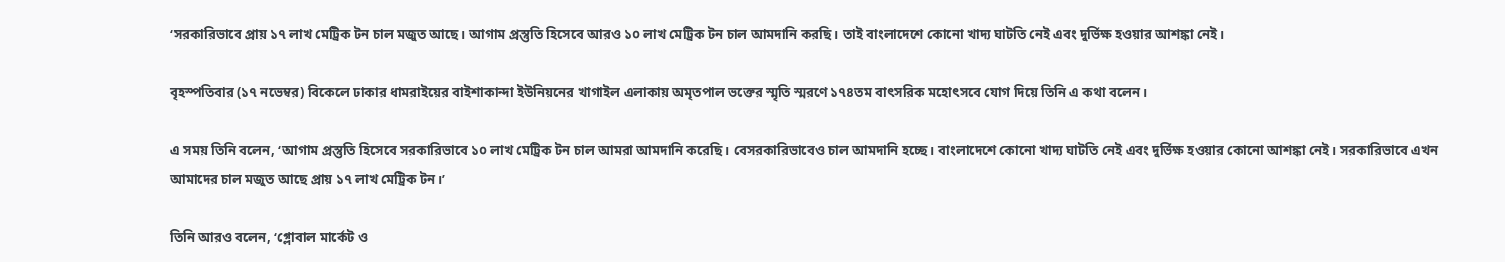‘সরকারিভাবে প্রায় ১৭ লাখ মেট্রিক টন চাল মজুত আছে। আগাম প্রস্তুতি হিসেবে আরও ১০ লাখ মেট্রিক টন চাল আমদানি করছি। তাই বাংলাদেশে কোনো খাদ্য ঘাটতি নেই এবং দুর্ভিক্ষ হওয়ার আশঙ্কা নেই।

বৃহস্পতিবার (১৭ নভেম্বর) বিকেলে ঢাকার ধামরাইয়ের বাইশাকান্দা ইউনিয়নের খাগাইল এলাকায় অমৃতপাল ভক্তের স্মৃতি স্মরণে ১৭৪তম বাৎসরিক মহোৎসবে যোগ দিয়ে তিনি এ কথা বলেন।

এ সময় তিনি বলেন, ‘আগাম প্রস্তুতি হিসেবে সরকারিভাবে ১০ লাখ মেট্রিক টন চাল আমরা আমদানি করেছি। বেসরকারিভাবেও চাল আমদানি হচ্ছে। বাংলাদেশে কোনো খাদ্য ঘাটতি নেই এবং দুর্ভিক্ষ হওয়ার কোনো আশঙ্কা নেই। সরকারিভাবে এখন আমাদের চাল মজুত আছে প্রায় ১৭ লাখ মেট্রিক টন।’

তিনি আরও বলেন, ‘গ্লোবাল মার্কেট ও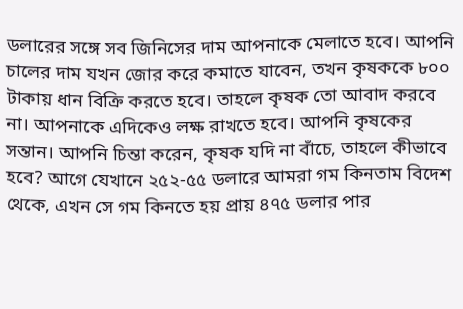ডলারের সঙ্গে সব জিনিসের দাম আপনাকে মেলাতে হবে। আপনি চালের দাম যখন জোর করে কমাতে যাবেন, তখন কৃষককে ৮০০ টাকায় ধান বিক্রি করতে হবে। তাহলে কৃষক তো আবাদ করবে না। আপনাকে এদিকেও লক্ষ রাখতে হবে। আপনি কৃষকের সন্তান। আপনি চিন্তা করেন, কৃষক যদি না বাঁচে, তাহলে কীভাবে হবে? আগে যেখানে ২৫২-৫৫ ডলারে আমরা গম কিনতাম বিদেশ থেকে, এখন সে গম কিনতে হয় প্রায় ৪৭৫ ডলার পার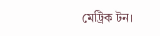মেট্রিক টন।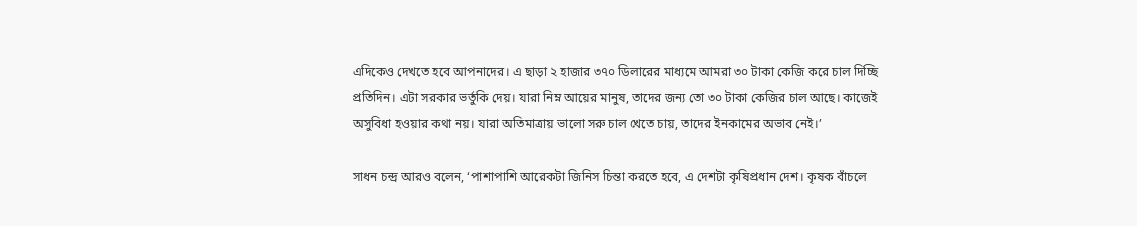এদিকেও দেখতে হবে আপনাদের। এ ছাড়া ২ হাজার ৩৭০ ডিলারের মাধ্যমে আমরা ৩০ টাকা কেজি করে চাল দিচ্ছি প্রতিদিন। এটা সরকার ভর্তুকি দেয়। যারা নিম্ন আয়ের মানুষ, তাদের জন্য তো ৩০ টাকা কেজির চাল আছে। কাজেই অসুবিধা হওয়ার কথা নয়। যারা অতিমাত্রায় ভালো সরু চাল খেতে চায়, তাদের ইনকামের অভাব নেই।’

সাধন চন্দ্র আরও বলেন, ‘পাশাপাশি আরেকটা জিনিস চিন্তা করতে হবে, এ দেশটা কৃষিপ্রধান দেশ। কৃষক বাঁচলে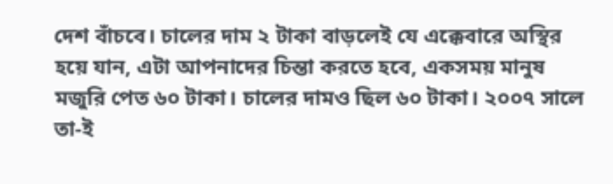দেশ বাঁচবে। চালের দাম ২ টাকা বাড়লেই যে এক্কেবারে অস্থির হয়ে যান, এটা আপনাদের চিন্তা করতে হবে, একসময় মানুষ মজুরি পেত ৬০ টাকা। চালের দামও ছিল ৬০ টাকা। ২০০৭ সালে তা-ই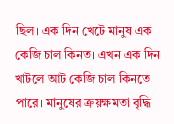ছিল। এক দিন খেটে মানুষ এক কেজি চাল কিনত। এখন এক দিন খাটলে আট কেজি চাল কিনতে পারে। মানুষের ক্রয়ক্ষমতা বৃদ্ধি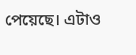পেয়েছে। এটাও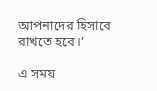আপনাদের হিসাবে রাখতে হবে।’

এ সময়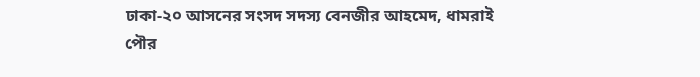ঢাকা-২০ আসনের সংসদ সদস্য বেনজীর আহমেদ, ধামরাই পৌর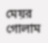মেয়র গোলাম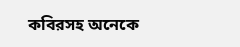কবিরসহ অনেকে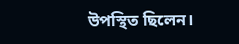উপস্থিত ছিলেন।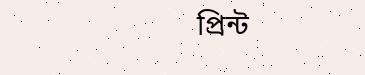প্রিন্ট